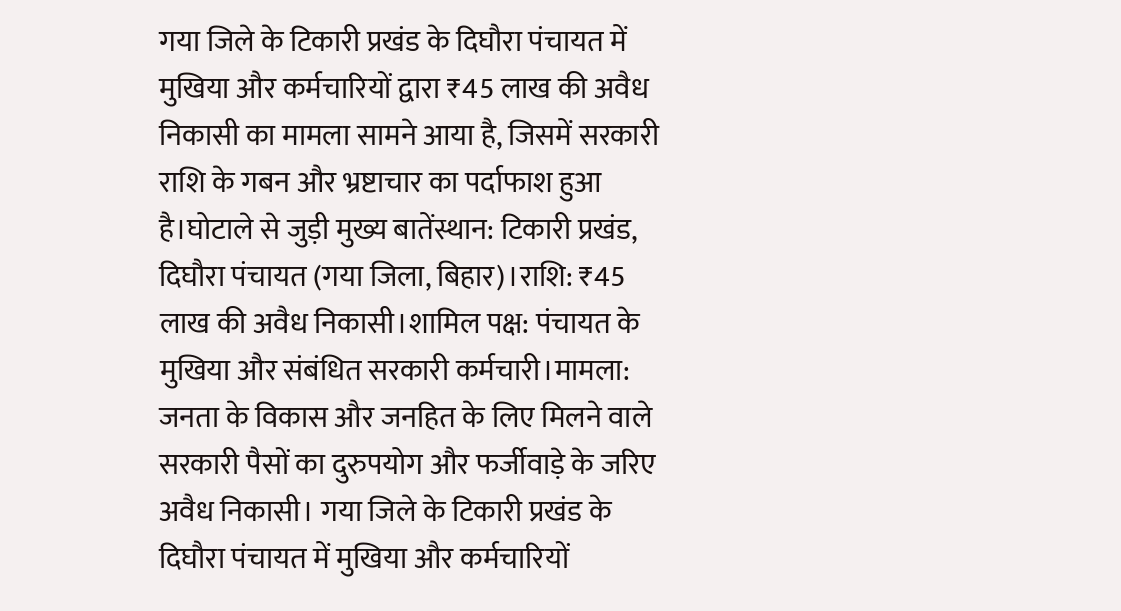गया जिले के टिकारी प्रखंड के दिघौरा पंचायत में मुखिया और कर्मचारियों द्वारा ₹45 लाख की अवैध निकासी का मामला सामने आया है, जिसमें सरकारी राशि के गबन और भ्रष्टाचार का पर्दाफाश हुआ है।घोटाले से जुड़ी मुख्य बातेंस्थान: टिकारी प्रखंड, दिघौरा पंचायत (गया जिला, बिहार)।राशि: ₹45 लाख की अवैध निकासी।शामिल पक्ष: पंचायत के मुखिया और संबंधित सरकारी कर्मचारी।मामला: जनता के विकास और जनहित के लिए मिलने वाले सरकारी पैसों का दुरुपयोग और फर्जीवाड़े के जरिए अवैध निकासी। गया जिले के टिकारी प्रखंड के दिघौरा पंचायत में मुखिया और कर्मचारियों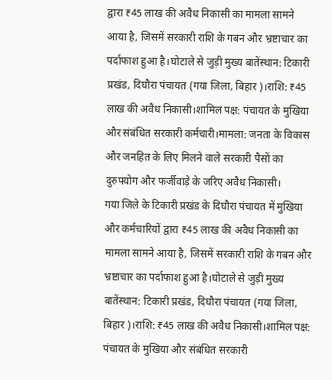द्वारा ₹45 लाख की अवैध निकासी का मामला सामने आया है, जिसमें सरकारी राशि के गबन और भ्रष्टाचार का पर्दाफाश हुआ है।घोटाले से जुड़ी मुख्य बातेंस्थान: टिकारी प्रखंड, दिघौरा पंचायत (गया जिला, बिहार)।राशि: ₹45 लाख की अवैध निकासी।शामिल पक्ष: पंचायत के मुखिया और संबंधित सरकारी कर्मचारी।मामला: जनता के विकास और जनहित के लिए मिलने वाले सरकारी पैसों का दुरुपयोग और फर्जीवाड़े के जरिए अवैध निकासी।
गया जिले के टिकारी प्रखंड के दिघौरा पंचायत में मुखिया और कर्मचारियों द्वारा ₹45 लाख की अवैध निकासी का मामला सामने आया है, जिसमें सरकारी राशि के गबन और भ्रष्टाचार का पर्दाफाश हुआ है।घोटाले से जुड़ी मुख्य बातेंस्थान: टिकारी प्रखंड, दिघौरा पंचायत (गया जिला, बिहार)।राशि: ₹45 लाख की अवैध निकासी।शामिल पक्ष: पंचायत के मुखिया और संबंधित सरकारी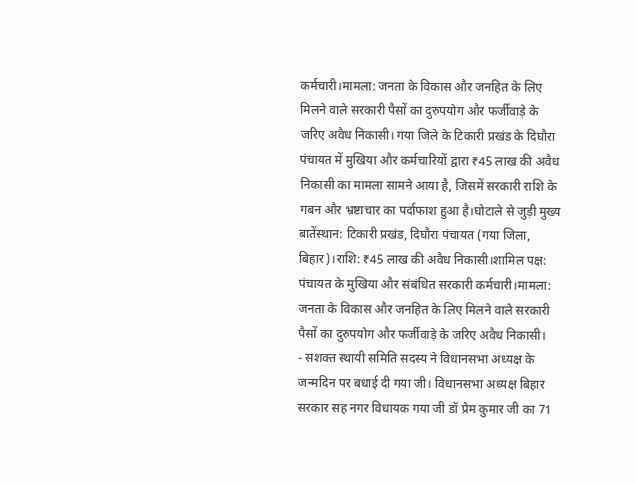कर्मचारी।मामला: जनता के विकास और जनहित के लिए मिलने वाले सरकारी पैसों का दुरुपयोग और फर्जीवाड़े के जरिए अवैध निकासी। गया जिले के टिकारी प्रखंड के दिघौरा पंचायत में मुखिया और कर्मचारियों द्वारा ₹45 लाख की अवैध निकासी का मामला सामने आया है, जिसमें सरकारी राशि के गबन और भ्रष्टाचार का पर्दाफाश हुआ है।घोटाले से जुड़ी मुख्य बातेंस्थान: टिकारी प्रखंड, दिघौरा पंचायत (गया जिला, बिहार)।राशि: ₹45 लाख की अवैध निकासी।शामिल पक्ष: पंचायत के मुखिया और संबंधित सरकारी कर्मचारी।मामला: जनता के विकास और जनहित के लिए मिलने वाले सरकारी पैसों का दुरुपयोग और फर्जीवाड़े के जरिए अवैध निकासी।
- सशक्त स्थायी समिति सदस्य ने विधानसभा अध्यक्ष के जन्मदिन पर बधाई दी गया जी। विधानसभा अध्यक्ष बिहार सरकार सह नगर विधायक गया जी डॉ प्रेम कुमार जी का 71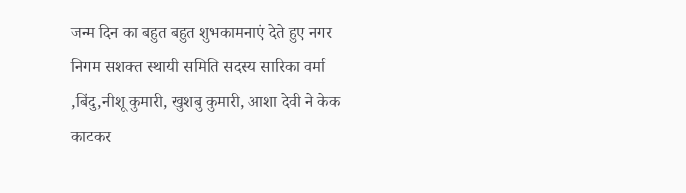जन्म दिन का बहुत बहुत शुभकामनाएं देते हुए नगर निगम सशक्त स्थायी समिति सदस्य सारिका वर्मा ,बिंदु,नीशू कुमारी, खुशबु कुमारी, आशा देवी ने केक काटकर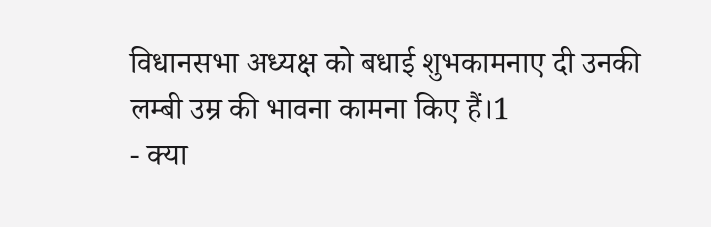विधानसभा अध्यक्ष को बधाई शुभकामनाए दी उनकी लम्बी उम्र की भावना कामना किए हैं।1
- क्या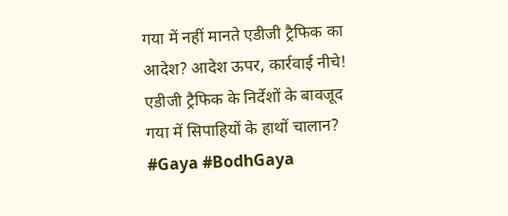गया में नहीं मानते एडीजी ट्रैफिक का आदेश? आदेश ऊपर, कार्रवाई नीचे! एडीजी ट्रैफिक के निर्देशों के बावजूद गया में सिपाहियों के हाथों चालान? #Gaya #BodhGaya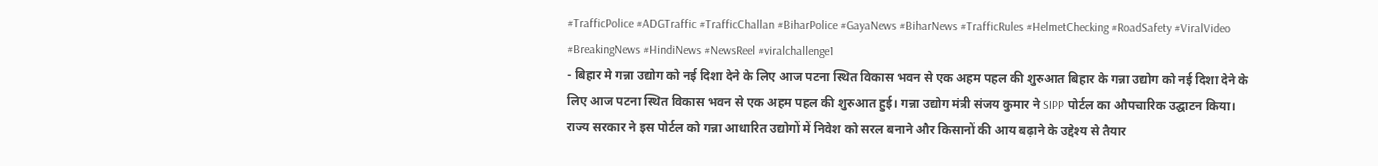#TrafficPolice #ADGTraffic #TrafficChallan #BiharPolice #GayaNews #BiharNews #TrafficRules #HelmetChecking #RoadSafety #ViralVideo #BreakingNews #HindiNews #NewsReel #viralchallenge1
- बिहार मे गन्ना उद्योग को नई दिशा देने के लिए आज पटना स्थित विकास भवन से एक अहम पहल की शुरुआत बिहार के गन्ना उद्योग को नई दिशा देने के लिए आज पटना स्थित विकास भवन से एक अहम पहल की शुरुआत हुई। गन्ना उद्योग मंत्री संजय कुमार ने SIPP पोर्टल का औपचारिक उद्घाटन किया। राज्य सरकार ने इस पोर्टल को गन्ना आधारित उद्योगों में निवेश को सरल बनाने और किसानों की आय बढ़ाने के उद्देश्य से तैयार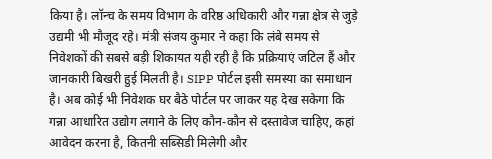किया है। लॉन्च के समय विभाग के वरिष्ठ अधिकारी और गन्ना क्षेत्र से जुड़े उद्यमी भी मौजूद रहे। मंत्री संजय कुमार ने कहा कि लंबे समय से निवेशकों की सबसे बड़ी शिकायत यही रही है कि प्रक्रियाएं जटिल हैं और जानकारी बिखरी हुई मिलती है। SIPP पोर्टल इसी समस्या का समाधान है। अब कोई भी निवेशक घर बैठे पोर्टल पर जाकर यह देख सकेगा कि गन्ना आधारित उद्योग लगाने के लिए कौन-कौन से दस्तावेज चाहिए, कहां आवेदन करना है, कितनी सब्सिडी मिलेगी और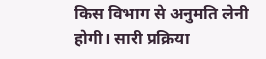किस विभाग से अनुमति लेनी होगी। सारी प्रक्रिया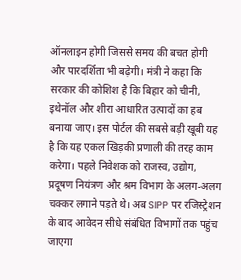ऑनलाइन होगी जिससे समय की बचत होगी और पारदर्शिता भी बढ़ेगी। मंत्री ने कहा कि सरकार की कोशिश है कि बिहार को चीनी, इथेनॉल और शीरा आधारित उत्पादों का हब बनाया जाए। इस पोर्टल की सबसे बड़ी खूबी यह है कि यह एकल खिड़की प्रणाली की तरह काम करेगा। पहले निवेशक को राजस्व, उद्योग, प्रदूषण नियंत्रण और श्रम विभाग के अलग-अलग चक्कर लगाने पड़ते थे। अब SIPP पर रजिस्ट्रेशन के बाद आवेदन सीधे संबंधित विभागों तक पहुंच जाएगा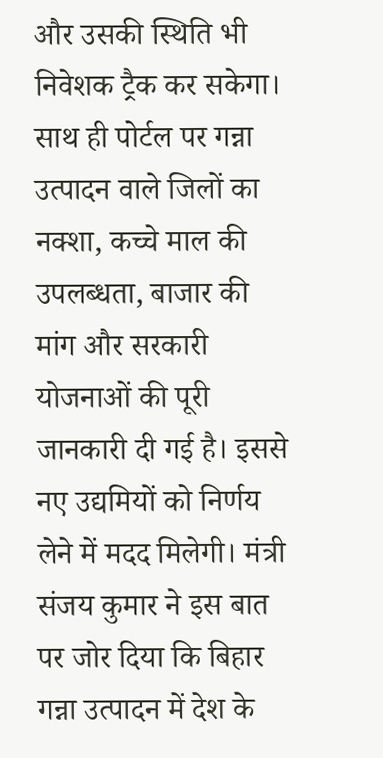और उसकी स्थिति भी निवेशक ट्रैक कर सकेगा। साथ ही पोर्टल पर गन्ना उत्पादन वाले जिलों का नक्शा, कच्चे माल की उपलब्धता, बाजार की मांग और सरकारी योजनाओं की पूरी जानकारी दी गई है। इससे नए उद्यमियों को निर्णय लेने में मदद मिलेगी। मंत्री संजय कुमार ने इस बात पर जोर दिया कि बिहार गन्ना उत्पादन में देश के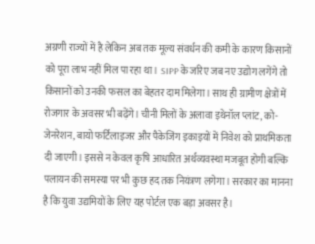अग्रणी राज्यों में है लेकिन अब तक मूल्य संवर्धन की कमी के कारण किसानों को पूरा लाभ नहीं मिल पा रहा था। SIPP के जरिए जब नए उद्योग लगेंगे तो किसानों को उनकी फसल का बेहतर दाम मिलेगा। साथ ही ग्रामीण क्षेत्रों में रोजगार के अवसर भी बढ़ेंगे। चीनी मिलों के अलावा इथेनॉल प्लांट, को-जेनरेशन, बायो फर्टिलाइजर और पैकेजिंग इकाइयों में निवेश को प्राथमिकता दी जाएगी। इससे न केवल कृषि आधारित अर्थव्यवस्था मजबूत होगी बल्कि पलायन की समस्या पर भी कुछ हद तक नियंत्रण लगेगा। सरकार का मानना है कि युवा उद्यमियों के लिए यह पोर्टल एक बड़ा अवसर है।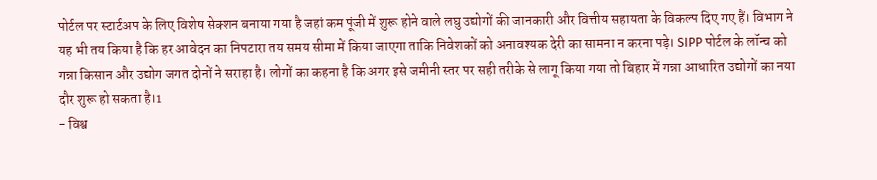पोर्टल पर स्टार्टअप के लिए विशेष सेक्शन बनाया गया है जहां कम पूंजी में शुरू होने वाले लघु उद्योगों की जानकारी और वित्तीय सहायता के विकल्प दिए गए हैं। विभाग ने यह भी तय किया है कि हर आवेदन का निपटारा तय समय सीमा में किया जाएगा ताकि निवेशकों को अनावश्यक देरी का सामना न करना पड़े। SIPP पोर्टल के लॉन्च को गन्ना किसान और उद्योग जगत दोनों ने सराहा है। लोगों का कहना है कि अगर इसे जमीनी स्तर पर सही तरीके से लागू किया गया तो बिहार में गन्ना आधारित उद्योगों का नया दौर शुरू हो सकता है।1
- विश्व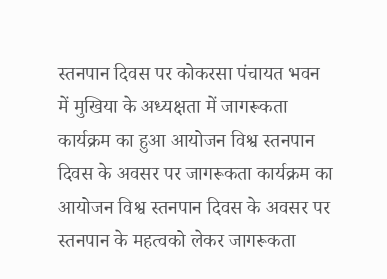स्तनपान दिवस पर कोकरसा पंचायत भवन में मुखिया के अध्यक्षता में जागरूकता कार्यक्रम का हुआ आयोजन विश्व स्तनपान दिवस के अवसर पर जागरूकता कार्यक्रम का आयोजन विश्व स्तनपान दिवस के अवसर पर स्तनपान के महत्वको लेकर जागरूकता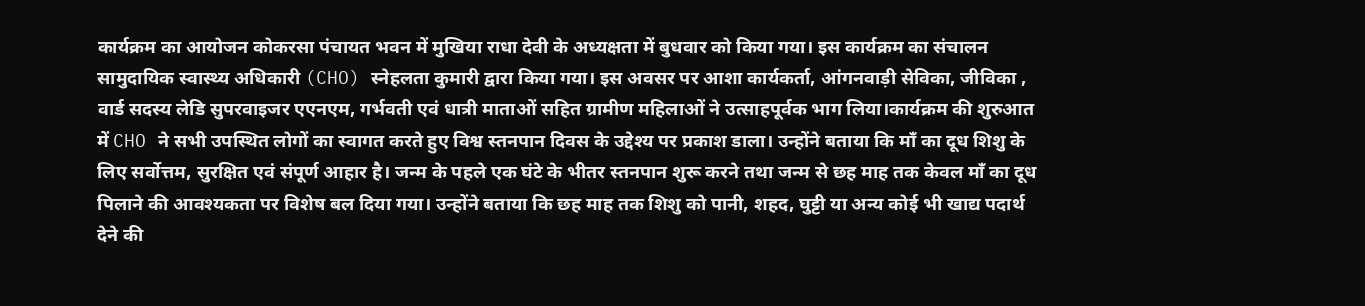कार्यक्रम का आयोजन कोकरसा पंचायत भवन में मुखिया राधा देवी के अध्यक्षता में बुधवार को किया गया। इस कार्यक्रम का संचालन सामुदायिक स्वास्थ्य अधिकारी (CHO) स्नेहलता कुमारी द्वारा किया गया। इस अवसर पर आशा कार्यकर्ता, आंगनवाड़ी सेविका, जीविका , वार्ड सदस्य लेडि सुपरवाइजर एएनएम, गर्भवती एवं धात्री माताओं सहित ग्रामीण महिलाओं ने उत्साहपूर्वक भाग लिया।कार्यक्रम की शुरुआत में CHO ने सभी उपस्थित लोगों का स्वागत करते हुए विश्व स्तनपान दिवस के उद्देश्य पर प्रकाश डाला। उन्होंने बताया कि माँ का दूध शिशु के लिए सर्वोत्तम, सुरक्षित एवं संपूर्ण आहार है। जन्म के पहले एक घंटे के भीतर स्तनपान शुरू करने तथा जन्म से छह माह तक केवल माँ का दूध पिलाने की आवश्यकता पर विशेष बल दिया गया। उन्होंने बताया कि छह माह तक शिशु को पानी, शहद, घुट्टी या अन्य कोई भी खाद्य पदार्थ देने की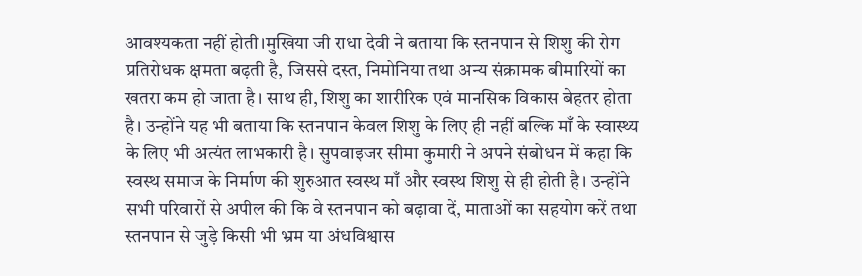आवश्यकता नहीं होती।मुखिया जी राधा देवी ने बताया कि स्तनपान से शिशु की रोग प्रतिरोधक क्षमता बढ़ती है, जिससे दस्त, निमोनिया तथा अन्य संक्रामक बीमारियों का खतरा कम हो जाता है। साथ ही, शिशु का शारीरिक एवं मानसिक विकास बेहतर होता है। उन्होंने यह भी बताया कि स्तनपान केवल शिशु के लिए ही नहीं बल्कि माँ के स्वास्थ्य के लिए भी अत्यंत लाभकारी है। सुपवाइजर सीमा कुमारी ने अपने संबोधन में कहा कि स्वस्थ समाज के निर्माण की शुरुआत स्वस्थ माँ और स्वस्थ शिशु से ही होती है। उन्होंने सभी परिवारों से अपील की कि वे स्तनपान को बढ़ावा दें, माताओं का सहयोग करें तथा स्तनपान से जुड़े किसी भी भ्रम या अंधविश्वास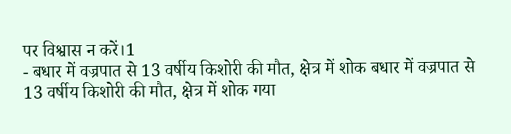पर विश्वास न करें।1
- बधार में वज्रपात से 13 वर्षीय किशोरी की मौत, क्षेत्र में शोक बधार में वज्रपात से 13 वर्षीय किशोरी की मौत, क्षेत्र में शोक गया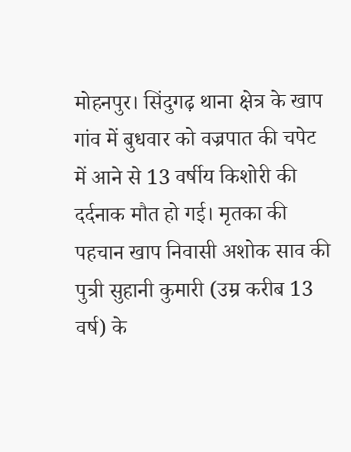मोहनपुर। सिंदुगढ़ थाना क्षेत्र के खाप गांव में बुधवार को वज्रपात की चपेट में आने से 13 वर्षीय किशोरी की दर्दनाक मौत हो गई। मृतका की पहचान खाप निवासी अशोक साव की पुत्री सुहानी कुमारी (उम्र करीब 13 वर्ष) के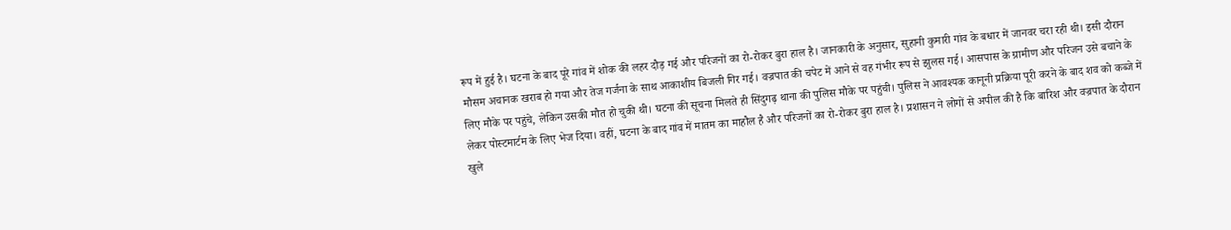रूप में हुई है। घटना के बाद पूरे गांव में शोक की लहर दौड़ गई और परिजनों का रो-रोकर बुरा हाल है। जानकारी के अनुसार, सुहानी कुमारी गांव के बधार में जानवर चरा रही थी। इसी दौरान मौसम अचानक खराब हो गया और तेज गर्जना के साथ आकाशीय बिजली गिर गई। वज्रपात की चपेट में आने से वह गंभीर रूप से झुलस गई। आसपास के ग्रामीण और परिजन उसे बचाने के लिए मौके पर पहुंचे, लेकिन उसकी मौत हो चुकी थी। घटना की सूचना मिलते ही सिंदुगढ़ थाना की पुलिस मौके पर पहुंची। पुलिस ने आवश्यक कानूनी प्रक्रिया पूरी करने के बाद शव को कब्जे में लेकर पोस्टमार्टम के लिए भेज दिया। वहीं, घटना के बाद गांव में मातम का माहौल है और परिजनों का रो-रोकर बुरा हाल है। प्रशासन ने लोगों से अपील की है कि बारिश और वज्रपात के दौरान खुले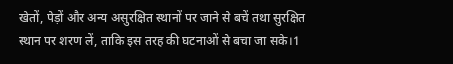खेतों, पेड़ों और अन्य असुरक्षित स्थानों पर जाने से बचें तथा सुरक्षित स्थान पर शरण लें, ताकि इस तरह की घटनाओं से बचा जा सके।1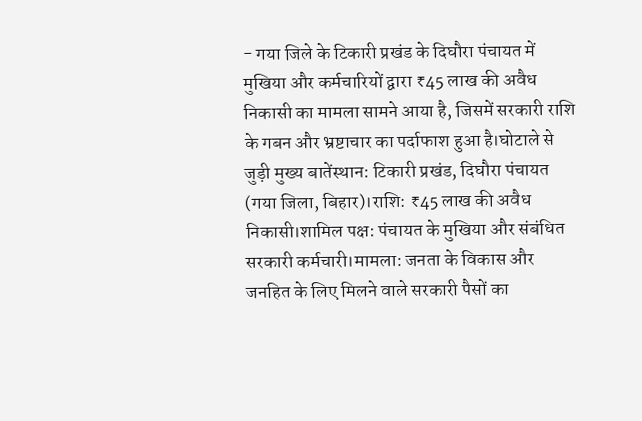- गया जिले के टिकारी प्रखंड के दिघौरा पंचायत में मुखिया और कर्मचारियों द्वारा ₹45 लाख की अवैध निकासी का मामला सामने आया है, जिसमें सरकारी राशि के गबन और भ्रष्टाचार का पर्दाफाश हुआ है।घोटाले से जुड़ी मुख्य बातेंस्थान: टिकारी प्रखंड, दिघौरा पंचायत (गया जिला, बिहार)।राशि: ₹45 लाख की अवैध निकासी।शामिल पक्ष: पंचायत के मुखिया और संबंधित सरकारी कर्मचारी।मामला: जनता के विकास और जनहित के लिए मिलने वाले सरकारी पैसों का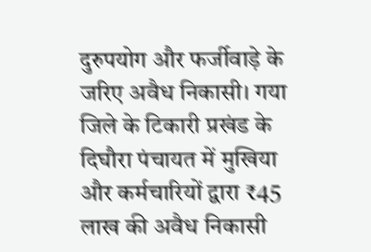दुरुपयोग और फर्जीवाड़े के जरिए अवैध निकासी। गया जिले के टिकारी प्रखंड के दिघौरा पंचायत में मुखिया और कर्मचारियों द्वारा ₹45 लाख की अवैध निकासी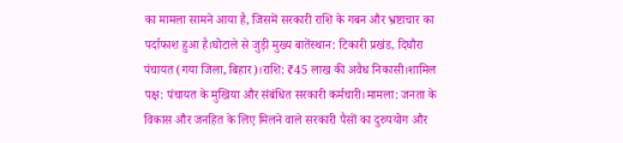का मामला सामने आया है, जिसमें सरकारी राशि के गबन और भ्रष्टाचार का पर्दाफाश हुआ है।घोटाले से जुड़ी मुख्य बातेंस्थान: टिकारी प्रखंड, दिघौरा पंचायत (गया जिला, बिहार)।राशि: ₹45 लाख की अवैध निकासी।शामिल पक्ष: पंचायत के मुखिया और संबंधित सरकारी कर्मचारी।मामला: जनता के विकास और जनहित के लिए मिलने वाले सरकारी पैसों का दुरुपयोग और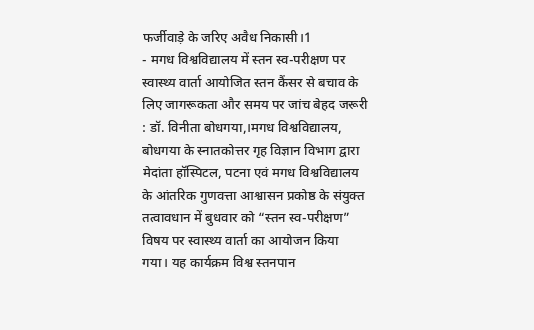फर्जीवाड़े के जरिए अवैध निकासी।1
- मगध विश्वविद्यालय में स्तन स्व-परीक्षण पर स्वास्थ्य वार्ता आयोजित स्तन कैंसर से बचाव के लिए जागरूकता और समय पर जांच बेहद जरूरी : डॉ. विनीता बोधगया,।मगध विश्वविद्यालय, बोधगया के स्नातकोत्तर गृह विज्ञान विभाग द्वारा मेदांता हॉस्पिटल, पटना एवं मगध विश्वविद्यालय के आंतरिक गुणवत्ता आश्वासन प्रकोष्ठ के संयुक्त तत्वावधान में बुधवार को “स्तन स्व-परीक्षण” विषय पर स्वास्थ्य वार्ता का आयोजन किया गया। यह कार्यक्रम विश्व स्तनपान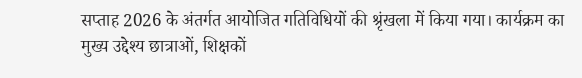सप्ताह 2026 के अंतर्गत आयोजित गतिविधियों की श्रृंखला में किया गया। कार्यक्रम का मुख्य उद्देश्य छात्राओं, शिक्षकों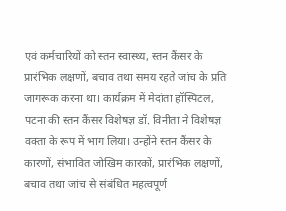एवं कर्मचारियों को स्तन स्वास्थ्य, स्तन कैंसर के प्रारंभिक लक्षणों, बचाव तथा समय रहते जांच के प्रति जागरूक करना था। कार्यक्रम में मेदांता हॉस्पिटल, पटना की स्तन कैंसर विशेषज्ञ डॉ. विनीता ने विशेषज्ञ वक्ता के रूप में भाग लिया। उन्होंने स्तन कैंसर के कारणों, संभावित जोखिम कारकों, प्रारंभिक लक्षणों, बचाव तथा जांच से संबंधित महत्वपूर्ण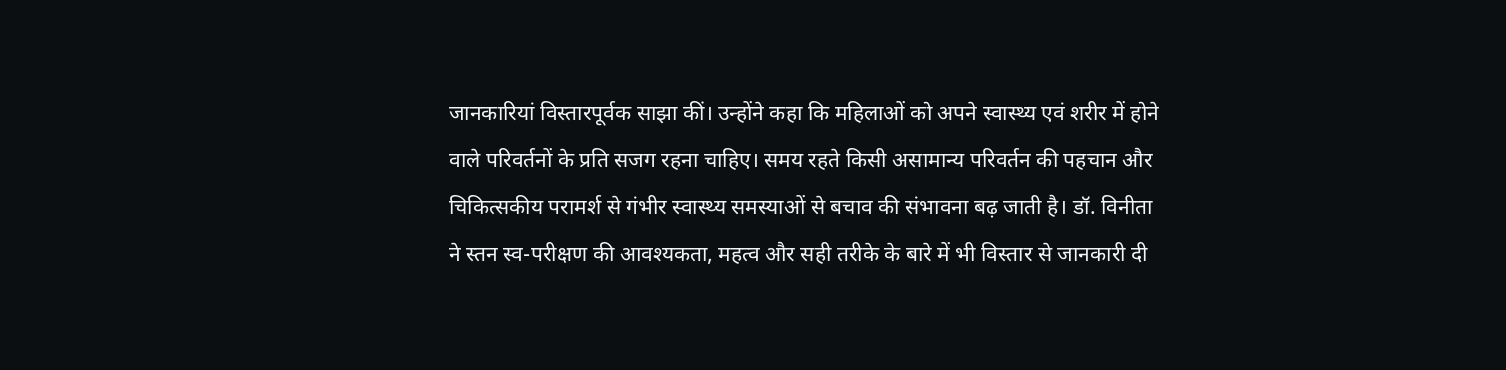जानकारियां विस्तारपूर्वक साझा कीं। उन्होंने कहा कि महिलाओं को अपने स्वास्थ्य एवं शरीर में होने वाले परिवर्तनों के प्रति सजग रहना चाहिए। समय रहते किसी असामान्य परिवर्तन की पहचान और चिकित्सकीय परामर्श से गंभीर स्वास्थ्य समस्याओं से बचाव की संभावना बढ़ जाती है। डॉ. विनीता ने स्तन स्व-परीक्षण की आवश्यकता, महत्व और सही तरीके के बारे में भी विस्तार से जानकारी दी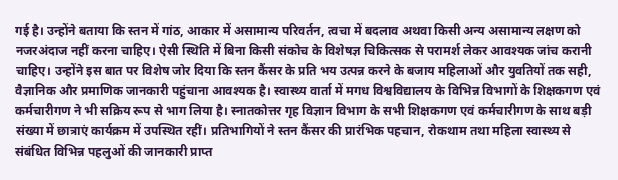गई है। उन्होंने बताया कि स्तन में गांठ, आकार में असामान्य परिवर्तन, त्वचा में बदलाव अथवा किसी अन्य असामान्य लक्षण को नजरअंदाज नहीं करना चाहिए। ऐसी स्थिति में बिना किसी संकोच के विशेषज्ञ चिकित्सक से परामर्श लेकर आवश्यक जांच करानी चाहिए। उन्होंने इस बात पर विशेष जोर दिया कि स्तन कैंसर के प्रति भय उत्पन्न करने के बजाय महिलाओं और युवतियों तक सही, वैज्ञानिक और प्रमाणिक जानकारी पहुंचाना आवश्यक है। स्वास्थ्य वार्ता में मगध विश्वविद्यालय के विभिन्न विभागों के शिक्षकगण एवं कर्मचारीगण ने भी सक्रिय रूप से भाग लिया है। स्नातकोत्तर गृह विज्ञान विभाग के सभी शिक्षकगण एवं कर्मचारीगण के साथ बड़ी संख्या में छात्राएं कार्यक्रम में उपस्थित रहीं। प्रतिभागियों ने स्तन कैंसर की प्रारंभिक पहचान, रोकथाम तथा महिला स्वास्थ्य से संबंधित विभिन्न पहलुओं की जानकारी प्राप्त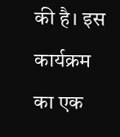की है। इस कार्यक्रम का एक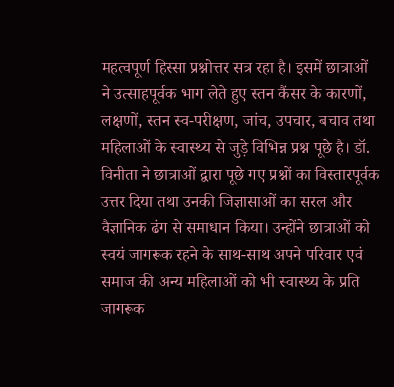महत्वपूर्ण हिस्सा प्रश्नोत्तर सत्र रहा है। इसमें छात्राओं ने उत्साहपूर्वक भाग लेते हुए स्तन कैंसर के कारणों, लक्षणों, स्तन स्व-परीक्षण, जांच, उपचार, बचाव तथा महिलाओं के स्वास्थ्य से जुड़े विभिन्न प्रश्न पूछे है। डॉ. विनीता ने छात्राओं द्वारा पूछे गए प्रश्नों का विस्तारपूर्वक उत्तर दिया तथा उनकी जिज्ञासाओं का सरल और वैज्ञानिक ढंग से समाधान किया। उन्होंने छात्राओं को स्वयं जागरूक रहने के साथ-साथ अपने परिवार एवं समाज की अन्य महिलाओं को भी स्वास्थ्य के प्रति जागरूक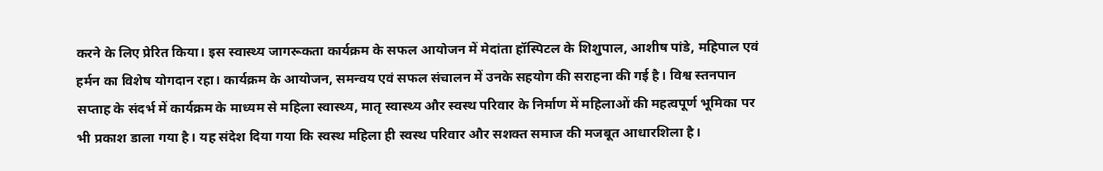करने के लिए प्रेरित किया। इस स्वास्थ्य जागरूकता कार्यक्रम के सफल आयोजन में मेदांता हॉस्पिटल के शिशुपाल, आशीष पांडे, महिपाल एवं हर्मन का विशेष योगदान रहा। कार्यक्रम के आयोजन, समन्वय एवं सफल संचालन में उनके सहयोग की सराहना की गई है। विश्व स्तनपान सप्ताह के संदर्भ में कार्यक्रम के माध्यम से महिला स्वास्थ्य, मातृ स्वास्थ्य और स्वस्थ परिवार के निर्माण में महिलाओं की महत्वपूर्ण भूमिका पर भी प्रकाश डाला गया है। यह संदेश दिया गया कि स्वस्थ महिला ही स्वस्थ परिवार और सशक्त समाज की मजबूत आधारशिला है।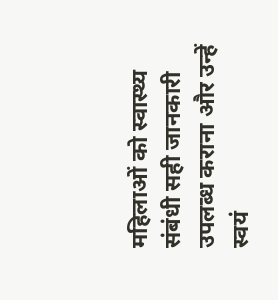महिलाओं को स्वास्थ्य संबंधी सही जानकारी उपलब्ध कराना और उन्हें स्वयं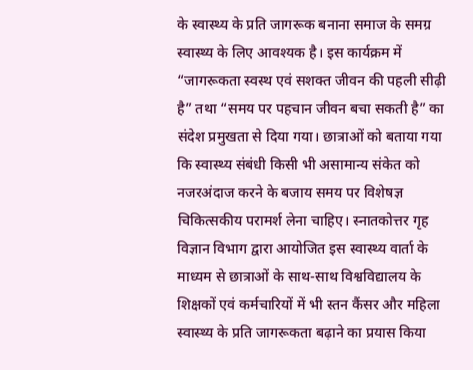के स्वास्थ्य के प्रति जागरूक बनाना समाज के समग्र स्वास्थ्य के लिए आवश्यक है। इस कार्यक्रम में “जागरूकता स्वस्थ एवं सशक्त जीवन की पहली सीढ़ी है” तथा “समय पर पहचान जीवन बचा सकती है” का संदेश प्रमुखता से दिया गया। छात्राओं को बताया गया कि स्वास्थ्य संबंधी किसी भी असामान्य संकेत को नजरअंदाज करने के बजाय समय पर विशेषज्ञ चिकित्सकीय परामर्श लेना चाहिए। स्नातकोत्तर गृह विज्ञान विभाग द्वारा आयोजित इस स्वास्थ्य वार्ता के माध्यम से छात्राओं के साथ-साथ विश्वविद्यालय के शिक्षकों एवं कर्मचारियों में भी स्तन कैंसर और महिला स्वास्थ्य के प्रति जागरूकता बढ़ाने का प्रयास किया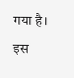गया है। इस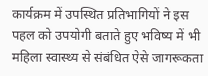कार्यक्रम में उपस्थित प्रतिभागियों ने इस पहल को उपयोगी बताते हुए भविष्य में भी महिला स्वास्थ्य से संबंधित ऐसे जागरूकता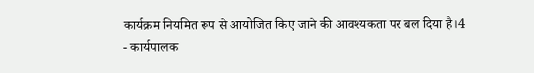कार्यक्रम नियमित रूप से आयोजित किए जाने की आवश्यकता पर बल दिया है।4
- कार्यपालक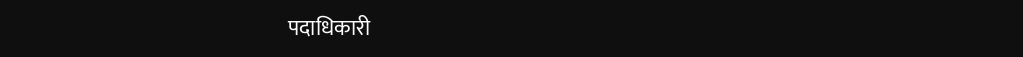पदाधिकारी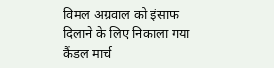विमल अग्रवाल को इंसाफ दिलाने के लिए निकाला गया कैंडल मार्च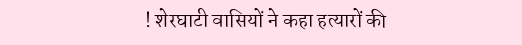! शेरघाटी वासियों ने कहा हत्यारों की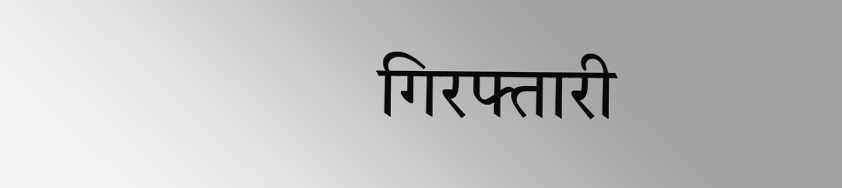गिरफ्तारी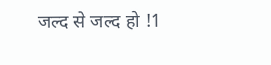जल्द से जल्द हो !1